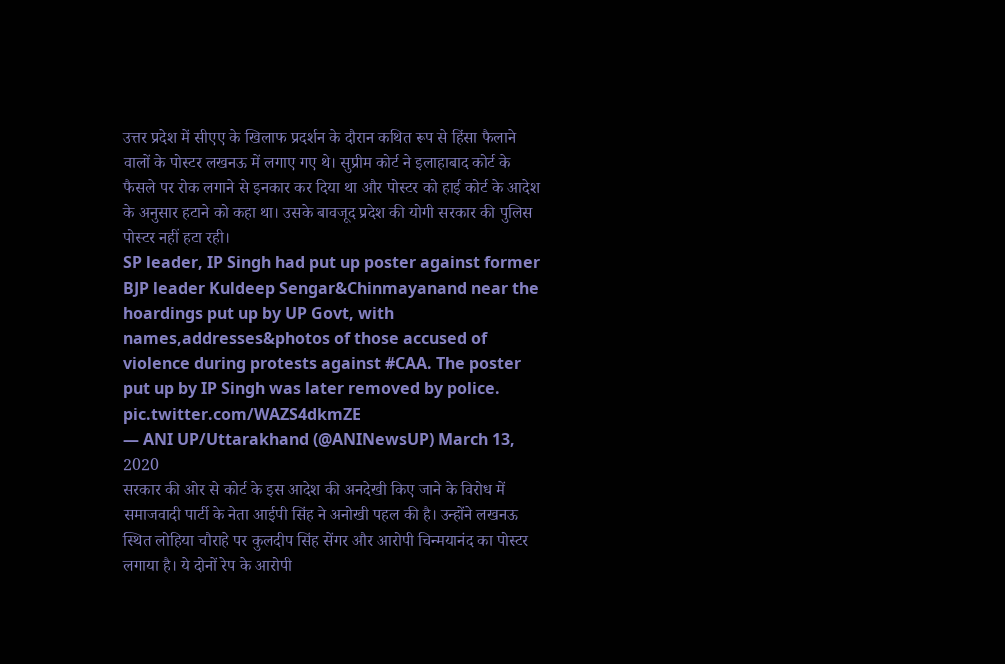उत्तर प्रदेश में सीएए के खिलाफ प्रदर्शन के दौरान कथित रूप से हिंसा फैलाने वालों के पोस्टर लखनऊ में लगाए गए थे। सुप्रीम कोर्ट ने इलाहाबाद कोर्ट के फैसले पर रोक लगाने से इनकार कर दिया था और पोस्टर को हाई कोर्ट के आदेश के अनुसार हटाने को कहा था। उसके बावजूद प्रदेश की योगी सरकार की पुलिस पोस्टर नहीं हटा रही।
SP leader, IP Singh had put up poster against former BJP leader Kuldeep Sengar&Chinmayanand near the hoardings put up by UP Govt, with names,addresses&photos of those accused of violence during protests against #CAA. The poster put up by IP Singh was later removed by police. pic.twitter.com/WAZS4dkmZE
— ANI UP/Uttarakhand (@ANINewsUP) March 13, 2020
सरकार की ओर से कोर्ट के इस आदेश की अनदेखी किए जाने के विरोध में समाजवादी पार्टी के नेता आईपी सिंह ने अनोखी पहल की है। उन्होंने लखनऊ स्थित लोहिया चौराहे पर कुलदीप सिंह सेंगर और आरोपी चिन्मयानंद का पोस्टर लगाया है। ये दोनों रेप के आरोपी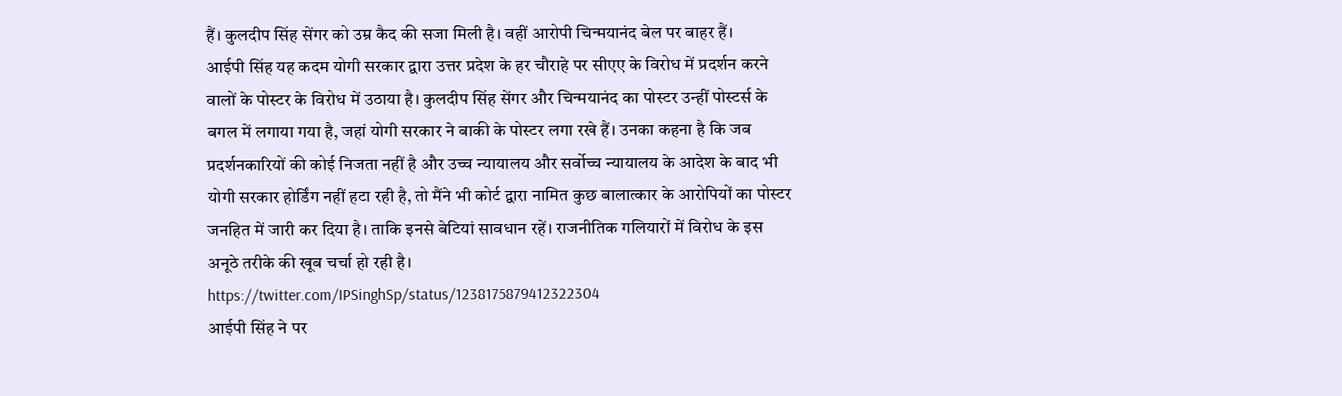हैं। कुलदीप सिंह सेंगर को उम्र कैद की सजा मिली है। वहीं आरोपी चिन्मयानंद बेल पर बाहर हैं।
आईपी सिंह यह कदम योगी सरकार द्वारा उत्तर प्रदेश के हर चौराहे पर सीएए के विरोध में प्रदर्शन करने वालों के पोस्टर के विरोध में उठाया है। कुलदीप सिंह सेंगर और चिन्मयानंद का पोस्टर उन्हीं पोस्टर्स के बगल में लगाया गया है, जहां योगी सरकार ने बाकी के पोस्टर लगा रखे हैं। उनका कहना है कि जब प्रदर्शनकारियों की कोई निजता नहीं है और उच्च न्यायालय और सर्वोच्च न्यायालय के आदेश के बाद भी योगी सरकार होर्डिंग नहीं हटा रही है, तो मैंने भी कोर्ट द्वारा नामित कुछ बालात्कार के आरोपियों का पोस्टर जनहित में जारी कर दिया है। ताकि इनसे बेटियां सावधान रहें। राजनीतिक गलियारों में विरोध के इस अनूठे तरीके की खूब चर्चा हो रही है।
https://twitter.com/IPSinghSp/status/1238175879412322304
आईपी सिंह ने पर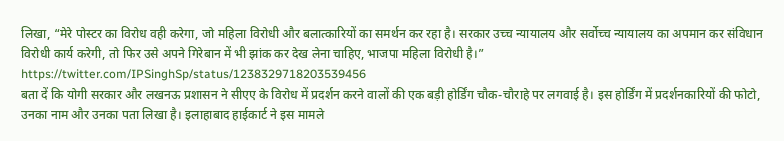लिखा, “मेरे पोस्टर का विरोध वही करेगा, जो महिला विरोधी और बलात्कारियों का समर्थन कर रहा है। सरकार उच्च न्यायालय और सर्वोच्च न्यायालय का अपमान कर संविधान विरोधी कार्य करेगी, तो फिर उसे अपने गिरेबान में भी झांक कर देख लेना चाहिए, भाजपा महिला विरोधी है।”
https://twitter.com/IPSinghSp/status/1238329718203539456
बता दें कि योगी सरकार और लखनऊ प्रशासन ने सीएए के विरोध में प्रदर्शन करने वालों की एक बड़ी होर्डिंग चौक-चौराहे पर लगवाई है। इस होर्डिंग में प्रदर्शनकारियों की फोटो, उनका नाम और उनका पता लिखा है। इलाहाबाद हाईकार्ट ने इस मामले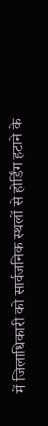में जिलाधिकारी को सार्वजनिक स्थलों से होर्डिंग हटाने के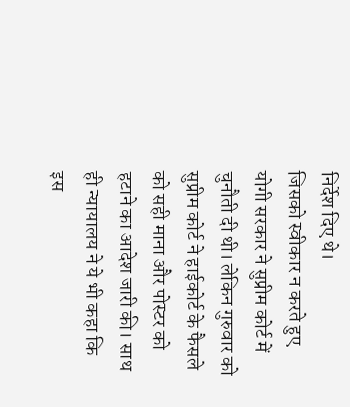निर्देश दिए थे।
जिसको स्वीकार न करते हुए योगी सरकार ने सुप्रीम कोर्ट में चुनौती दी थी। लेकिन गुरुवार को सुप्रीम कोर्ट ने हाईकोर्ट के फैसले को सही माना और पोस्टर को हटाने का आदेश जारी की। साथ ही न्यायालय ने ये भी कहा कि इस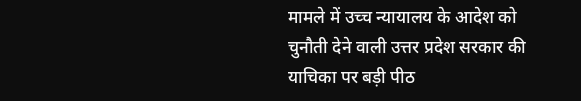मामले में उच्च न्यायालय के आदेश को चुनौती देने वाली उत्तर प्रदेश सरकार की याचिका पर बड़ी पीठ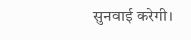सुनवाई करेगी।